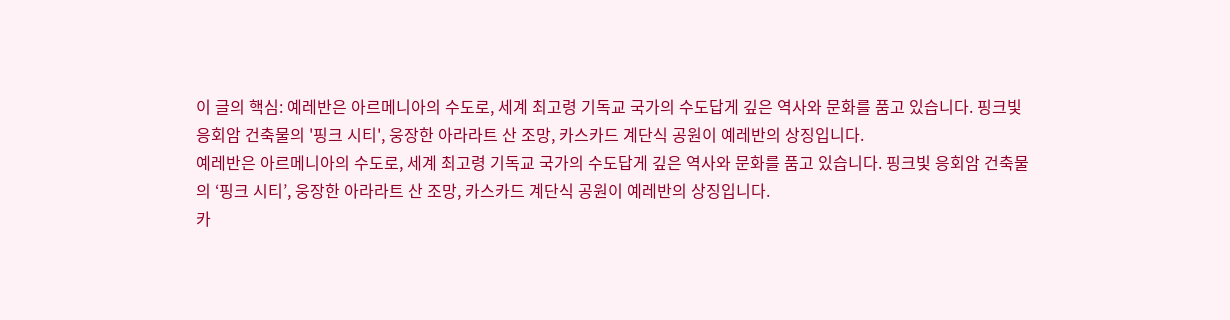이 글의 핵심: 예레반은 아르메니아의 수도로, 세계 최고령 기독교 국가의 수도답게 깊은 역사와 문화를 품고 있습니다. 핑크빛 응회암 건축물의 '핑크 시티', 웅장한 아라라트 산 조망, 카스카드 계단식 공원이 예레반의 상징입니다.
예레반은 아르메니아의 수도로, 세계 최고령 기독교 국가의 수도답게 깊은 역사와 문화를 품고 있습니다. 핑크빛 응회암 건축물의 ‘핑크 시티’, 웅장한 아라라트 산 조망, 카스카드 계단식 공원이 예레반의 상징입니다.
카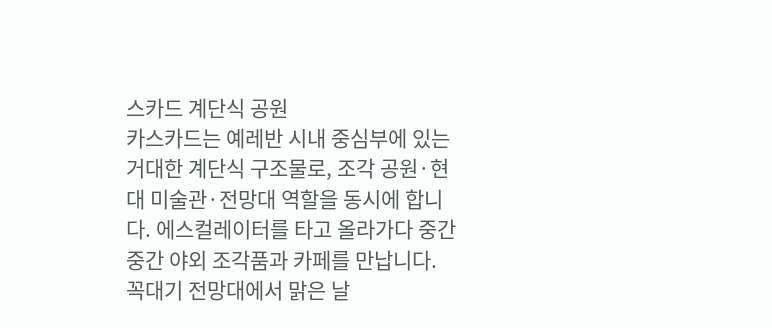스카드 계단식 공원
카스카드는 예레반 시내 중심부에 있는 거대한 계단식 구조물로, 조각 공원·현대 미술관·전망대 역할을 동시에 합니다. 에스컬레이터를 타고 올라가다 중간중간 야외 조각품과 카페를 만납니다. 꼭대기 전망대에서 맑은 날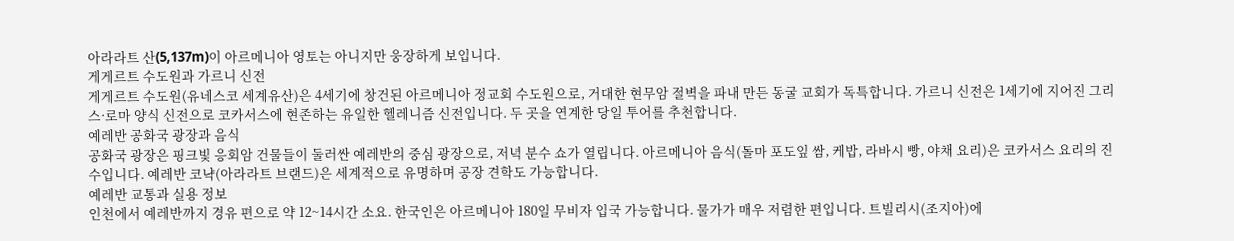아라라트 산(5,137m)이 아르메니아 영토는 아니지만 웅장하게 보입니다.
게게르트 수도원과 가르니 신전
게게르트 수도원(유네스코 세계유산)은 4세기에 창건된 아르메니아 정교회 수도원으로, 거대한 현무암 절벽을 파내 만든 동굴 교회가 독특합니다. 가르니 신전은 1세기에 지어진 그리스·로마 양식 신전으로 코카서스에 현존하는 유일한 헬레니즘 신전입니다. 두 곳을 연계한 당일 투어를 추천합니다.
예레반 공화국 광장과 음식
공화국 광장은 핑크빛 응회암 건물들이 둘러싼 예레반의 중심 광장으로, 저녁 분수 쇼가 열립니다. 아르메니아 음식(돌마 포도잎 쌈, 케밥, 라바시 빵, 야채 요리)은 코카서스 요리의 진수입니다. 예레반 코냑(아라라트 브랜드)은 세계적으로 유명하며 공장 견학도 가능합니다.
예레반 교통과 실용 정보
인천에서 예레반까지 경유 편으로 약 12~14시간 소요. 한국인은 아르메니아 180일 무비자 입국 가능합니다. 물가가 매우 저렴한 편입니다. 트빌리시(조지아)에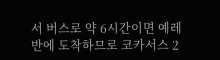서 버스로 약 6시간이면 예레반에 도착하므로 코카서스 2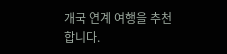개국 연계 여행을 추천합니다.